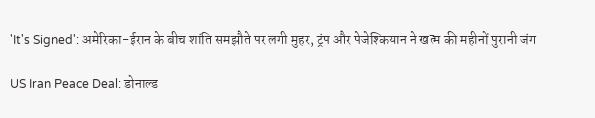'It's Signed': अमेरिका-ईरान के बीच शांति समझौते पर लगी मुहर, ट्रंप और पेजेश्कियान ने खत्म की महीनों पुरानी जंग

US Iran Peace Deal: डोनाल्ड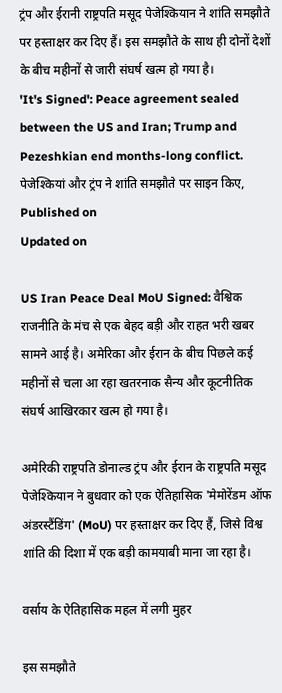ट्रंप और ईरानी राष्ट्रपति मसूद पेजेश्कियान ने शांति समझौते पर हस्ताक्षर कर दिए हैं। इस समझौते के साथ ही दोनों देशों के बीच महीनों से जारी संघर्ष खत्म हो गया है।
'It's Signed': Peace agreement sealed between the US and Iran; Trump and Pezeshkian end months-long conflict.
पेजेश्कियां और ट्रंप ने शांति समझौते पर साइन किए,
Published on
Updated on

US Iran Peace Deal MoU Signed: वैश्विक राजनीति के मंच से एक बेहद बड़ी और राहत भरी खबर सामने आई है। अमेरिका और ईरान के बीच पिछले कई महीनों से चला आ रहा खतरनाक सैन्य और कूटनीतिक संघर्ष आखिरकार खत्म हो गया है।

अमेरिकी राष्ट्रपति डोनाल्ड ट्रंप और ईरान के राष्ट्रपति मसूद पेजेश्कियान ने बुधवार को एक ऐतिहासिक 'मेमोरेंडम ऑफ अंडरस्टैंडिंग' (MoU) पर हस्ताक्षर कर दिए हैं, जिसे विश्व शांति की दिशा में एक बड़ी कामयाबी माना जा रहा है।

वर्साय के ऐतिहासिक महल में लगी मुहर

इस समझौते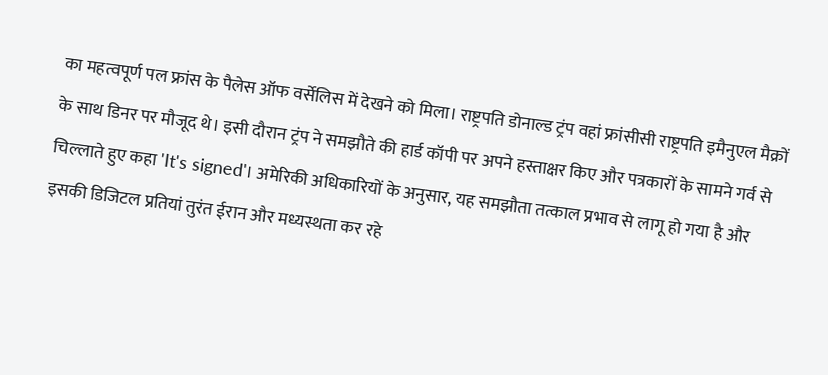का महत्वपूर्ण पल फ्रांस के पैलेस ऑफ वर्सेलिस में देखने को मिला। राष्ट्रपति डोनाल्ड ट्रंप वहां फ्रांसीसी राष्ट्रपति इमैनुएल मैक्रों के साथ डिनर पर मौजूद थे। इसी दौरान ट्रंप ने समझौते की हार्ड कॉपी पर अपने हस्ताक्षर किए और पत्रकारों के सामने गर्व से चिल्लाते हुए कहा 'It's signed'। अमेरिकी अधिकारियों के अनुसार, यह समझौता तत्काल प्रभाव से लागू हो गया है और इसकी डिजिटल प्रतियां तुरंत ईरान और मध्यस्थता कर रहे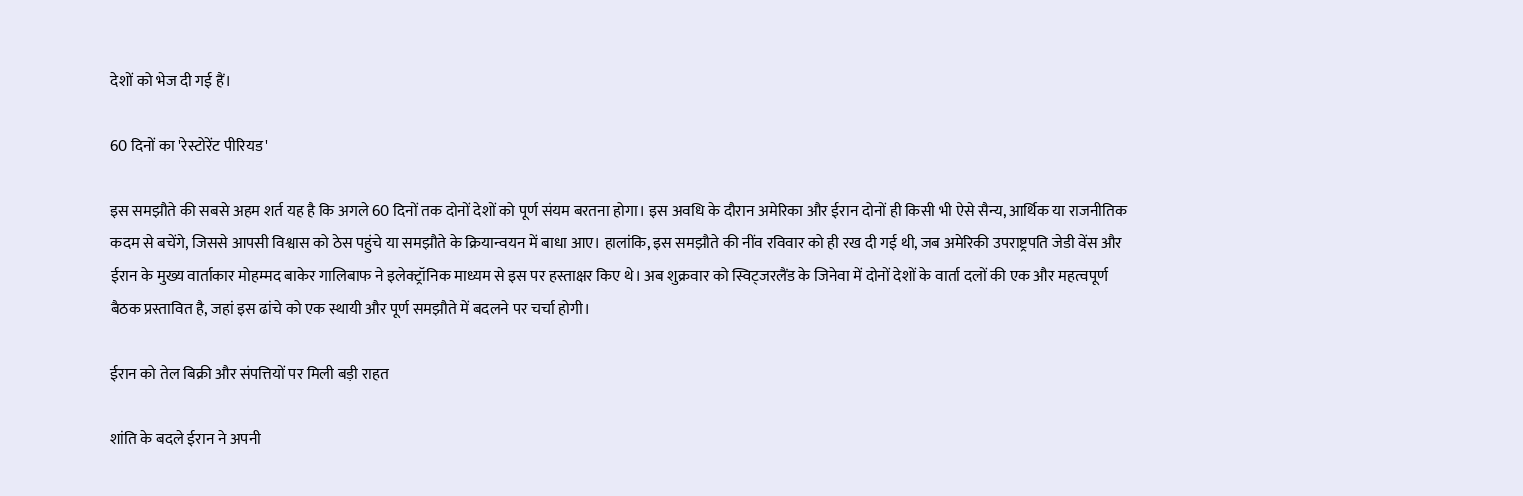देशों को भेज दी गई हैं।

60 दिनों का 'रेस्टोरेंट पीरियड'

इस समझौते की सबसे अहम शर्त यह है कि अगले 60 दिनों तक दोनों देशों को पूर्ण संयम बरतना होगा। इस अवधि के दौरान अमेरिका और ईरान दोनों ही किसी भी ऐसे सैन्य, आर्थिक या राजनीतिक कदम से बचेंगे, जिससे आपसी विश्वास को ठेस पहुंचे या समझौते के क्रियान्वयन में बाधा आए। हालांकि, इस समझौते की नींव रविवार को ही रख दी गई थी, जब अमेरिकी उपराष्ट्रपति जेडी वेंस और ईरान के मुख्य वार्ताकार मोहम्मद बाकेर गालिबाफ ने इलेक्ट्रॉनिक माध्यम से इस पर हस्ताक्षर किए थे। अब शुक्रवार को स्विट्जरलैंड के जिनेवा में दोनों देशों के वार्ता दलों की एक और महत्वपूर्ण बैठक प्रस्तावित है, जहां इस ढांचे को एक स्थायी और पूर्ण समझौते में बदलने पर चर्चा होगी।

ईरान को तेल बिक्री और संपत्तियों पर मिली बड़ी राहत

शांति के बदले ईरान ने अपनी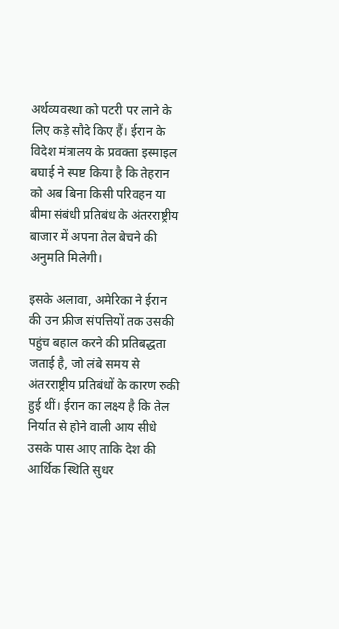अर्थव्यवस्था को पटरी पर लाने के लिए कड़े सौदे किए हैं। ईरान के विदेश मंत्रालय के प्रवक्ता इस्माइल बघाई ने स्पष्ट किया है कि तेहरान को अब बिना किसी परिवहन या बीमा संबंधी प्रतिबंध के अंतरराष्ट्रीय बाजार में अपना तेल बेचने की अनुमति मिलेगी।

इसके अलावा, अमेरिका ने ईरान की उन फ्रीज संपत्तियों तक उसकी पहुंच बहाल करने की प्रतिबद्धता जताई है, जो लंबे समय से अंतरराष्ट्रीय प्रतिबंधों के कारण रुकी हुई थीं। ईरान का लक्ष्य है कि तेल निर्यात से होने वाली आय सीधे उसके पास आए ताकि देश की आर्थिक स्थिति सुधर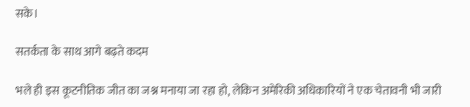सके।

सतर्कता के साथ आगे बढ़ते कदम

भले ही इस कूटनीतिक जीत का जश्न मनाया जा रहा हो, लेकिन अमेरिकी अधिकारियों ने एक चेतावनी भी जारी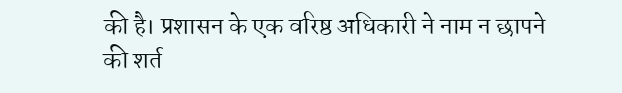की है। प्रशासन के एक वरिष्ठ अधिकारी ने नाम न छापने की शर्त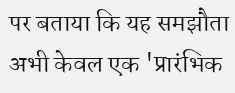पर बताया कि यह समझौता अभी केवल एक 'प्रारंभिक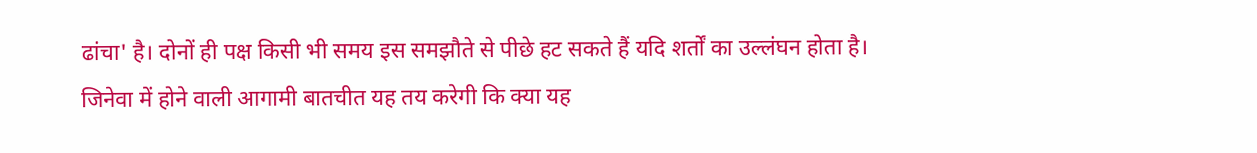ढांचा' है। दोनों ही पक्ष किसी भी समय इस समझौते से पीछे हट सकते हैं यदि शर्तों का उल्लंघन होता है। जिनेवा में होने वाली आगामी बातचीत यह तय करेगी कि क्या यह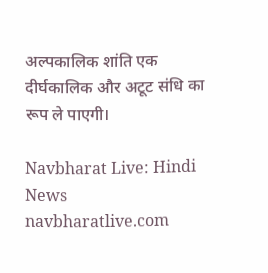अल्पकालिक शांति एक दीर्घकालिक और अटूट संधि का रूप ले पाएगी।

Navbharat Live: Hindi News
navbharatlive.com